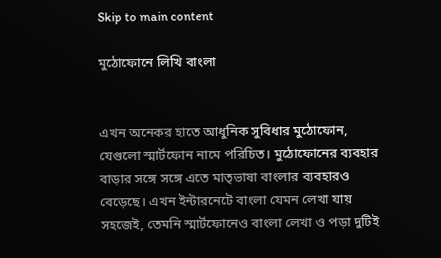Skip to main content

মুঠোফোনে লিখি বাংলা


এখন অনেকর হাতে আধুনিক সুবিধার মুঠোফোন, যেগুলো স্মার্টফোন নামে পরিচিত। মুঠোফোনের ব্যবহার বাড়ার সঙ্গে সঙ্গে এতে মাতৃভাষা বাংলার ব্যবহারও বেড়েছে। এখন ইন্টারনেটে বাংলা যেমন লেখা যায় সহজেই, তেমনি স্মার্টফোনেও বাংলা লেখা ও পড়া দুটিই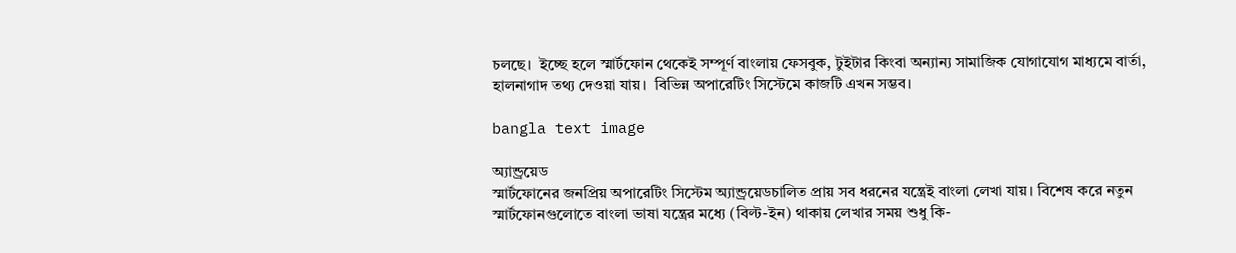চলছে।  ইচ্ছে হলে স্মার্টফোন থেকেই সম্পূর্ণ বাংলায় ফেসবুক, টুইটার কিংবা অন্যান্য সামাজিক যোগাযোগ মাধ্যমে বার্তা, হালনাগাদ তথ্য দেওয়া যায়।  বিভিন্ন অপারেটিং সিস্টেমে কাজটি এখন সম্ভব।

bangla text image

অ্যান্ড্রয়েড
স্মার্টফোনের জনপ্রিয় অপারেটিং সিস্টেম অ্যান্ড্রয়েডচালিত প্রায় সব ধরনের যন্ত্রেই বাংলা লেখা যায়। বিশেষ করে নতুন স্মার্টফোনগুলোতে বাংলা ভাষা যন্ত্রের মধ্যে (বিল্ট-ইন) থাকায় লেখার সময় শুধু কি-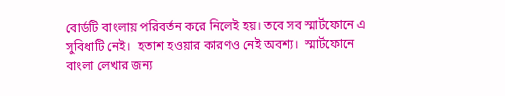বোর্ডটি বাংলায় পরিবর্তন করে নিলেই হয়। তবে সব স্মার্টফোনে এ সুবিধাটি নেই।  হতাশ হওয়ার কারণও নেই অবশ্য।  স্মার্টফোনে বাংলা লেখার জন্য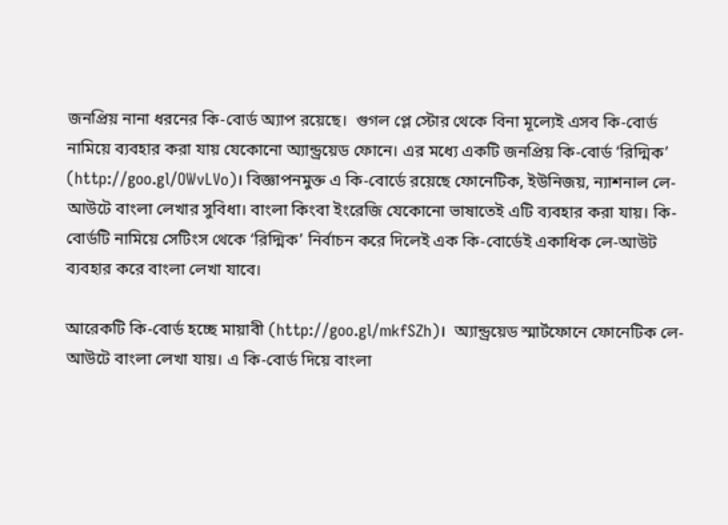জনপ্রিয় নানা ধরনের কি-বোর্ড অ্যাপ রয়েছে।  গুগল প্লে স্টোর থেকে বিনা মূল্যেই এসব কি-বোর্ড নামিয়ে ব্যবহার করা যায় যেকোনো অ্যান্ড্রয়েড ফোনে। এর মধ্যে একটি জনপ্রিয় কি-বোর্ড ‘রিদ্মিক’ (http://goo.gl/OWvLVo)। বিজ্ঞাপনমুক্ত এ কি-বোর্ডে রয়েছে ফোনেটিক, ইউনিজয়, ন্যাশনাল লে-আউটে বাংলা লেখার সুবিধা। বাংলা কিংবা ইংরেজি যেকোনো ভাষাতেই এটি ব্যবহার করা যায়। কি-বোর্ডটি নামিয়ে সেটিংস থেকে ‘রিদ্মিক’ নির্বাচন করে দিলেই এক কি-বোর্ডেই একাধিক লে-আউট ব্যবহার করে বাংলা লেখা যাবে।

আরেকটি কি-বোর্ড হচ্ছে মায়াবী (http://goo.gl/mkfSZh)।  অ্যান্ড্রয়েড স্মার্টফোনে ফোনেটিক লে-আউটে বাংলা লেখা যায়। এ কি-বোর্ড দিয়ে বাংলা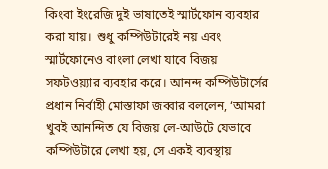কিংবা ইংরেজি দুই ভাষাতেই স্মার্টফোন ব্যবহার করা যায়।  শুধু কম্পিউটারেই নয় এবং স্মার্টফোনেও বাংলা লেখা যাবে বিজয় সফটওয়্যার ব্যবহার করে। আনন্দ কম্পিউটার্সের প্রধান নির্বাহী মোস্তাফা জব্বার বললেন, ‘আমরা খুবই আনন্দিত যে বিজয় লে-আউটে যেভাবে কম্পিউটারে লেখা হয়, সে একই ব্যবস্থায়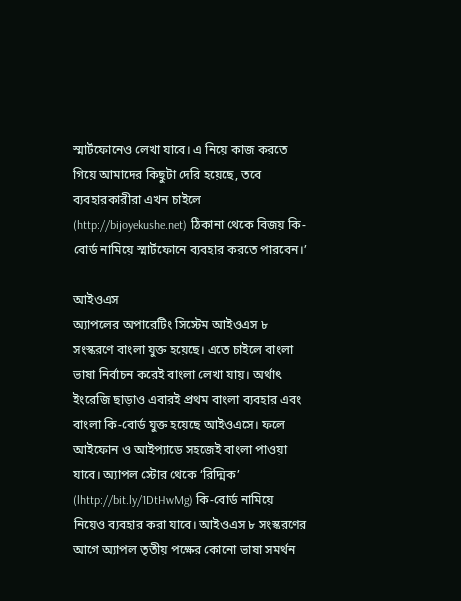স্মার্টফোনেও লেখা যাবে। এ নিয়ে কাজ করতে গিয়ে আমাদের কিছুটা দেরি হয়েছে, তবে ব্যবহারকারীরা এখন চাইলে (http://bijoyekushe.net) ঠিকানা থেকে বিজয় কি-বোর্ড নামিয়ে স্মার্টফোনে ব্যবহার করতে পারবেন।’

আইওএস
অ্যাপলের অপারেটিং সিস্টেম আইওএস ৮ সংস্করণে বাংলা যুক্ত হয়েছে। এতে চাইলে বাংলা ভাষা নির্বাচন করেই বাংলা লেখা যায়। অর্থাৎ ইংরেজি ছাড়াও এবারই প্রথম বাংলা ব্যবহার এবং বাংলা কি-বোর্ড যুক্ত হয়েছে আইওএসে। ফলে আইফোন ও আইপ্যাডে সহজেই বাংলা পাওয়া যাবে। অ্যাপল স্টোর থেকে ‘রিদ্মিক’ (lhttp://bit.ly/1DtHwMg) কি-বোর্ড নামিয়ে নিয়েও ব্যবহার করা যাবে। আইওএস ৮ সংস্করণের আগে অ্যাপল তৃতীয় পক্ষের কোনো ভাষা সমর্থন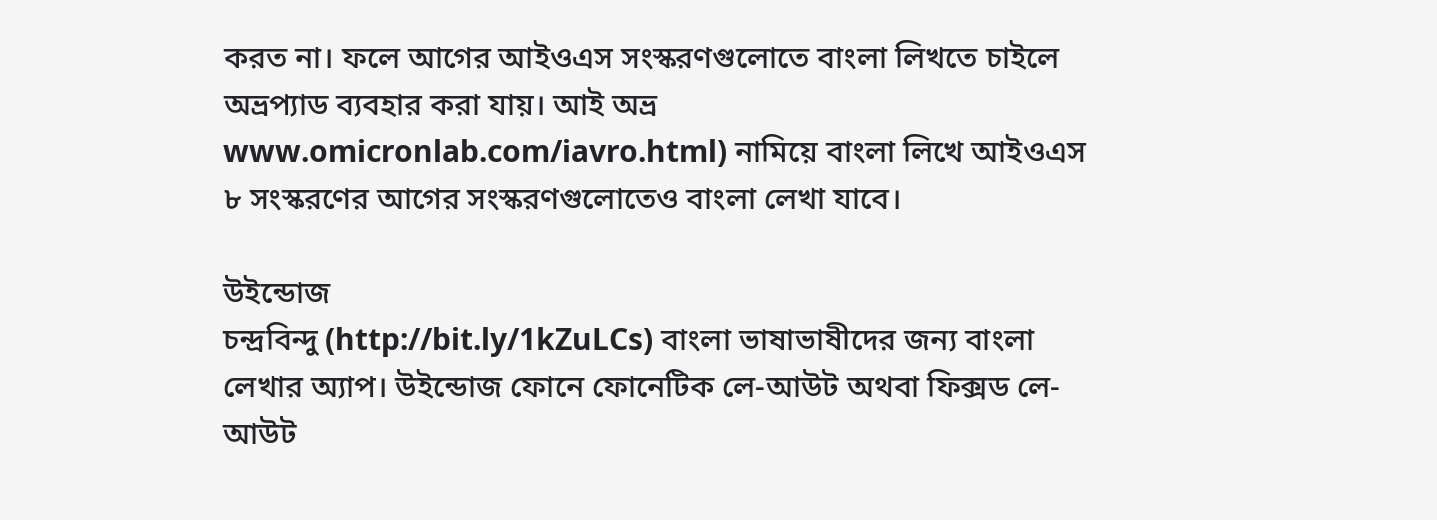করত না। ফলে আগের আইওএস সংস্করণগুলোতে বাংলা লিখতে চাইলে অভ্রপ্যাড ব্যবহার করা যায়। আই অভ্র www.omicronlab.com/iavro.html) নামিয়ে বাংলা লিখে আইওএস ৮ সংস্করণের আগের সংস্করণগুলোতেও বাংলা লেখা যাবে।

উইন্ডোজ
চন্দ্রবিন্দু (http://bit.ly/1kZuLCs) বাংলা ভাষাভাষীদের জন্য বাংলা লেখার অ্যাপ। উইন্ডোজ ফোনে ফোনেটিক লে-আউট অথবা ফিক্সড লে-আউট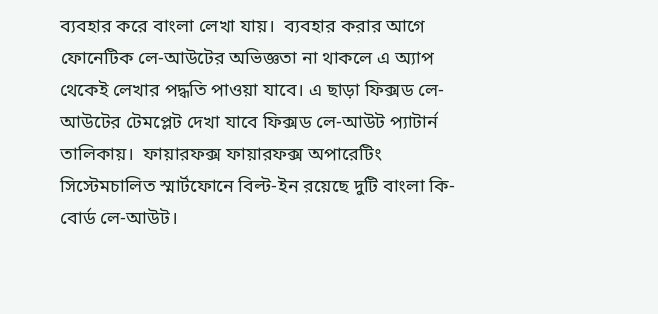ব্যবহার করে বাংলা লেখা যায়।  ব্যবহার করার আগে ফোনেটিক লে-আউটের অভিজ্ঞতা না থাকলে এ অ্যাপ থেকেই লেখার পদ্ধতি পাওয়া যাবে। এ ছাড়া ফিক্সড লে-আউটের টেমপ্লেট দেখা যাবে ফিক্সড লে-আউট প্যাটার্ন তালিকায়।  ফায়ারফক্স ফায়ারফক্স অপারেটিং সিস্টেমচালিত স্মার্টফোনে বিল্ট-ইন রয়েছে দুটি বাংলা কি-বোর্ড লে-আউট।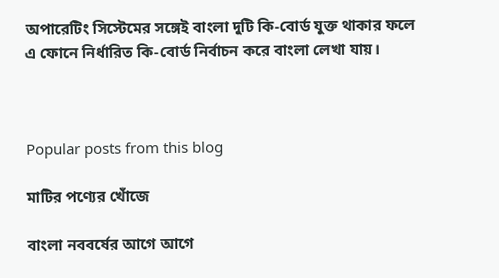অপারেটিং সিস্টেমের সঙ্গেই বাংলা দুটি কি-বোর্ড যুক্ত থাকার ফলে এ ফোনে নির্ধারিত কি-বোর্ড নির্বাচন করে বাংলা লেখা যায়।



Popular posts from this blog

মাটির পণ্যের খোঁজে

বাংলা নববর্ষের আগে আগে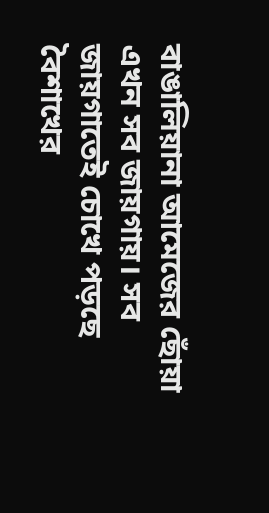বাঙালিয়ানা আমেজের ছোঁয়া এখন সব জায়গায়। সব জায়গাতেই চোখে পড়ছে বৈশাখের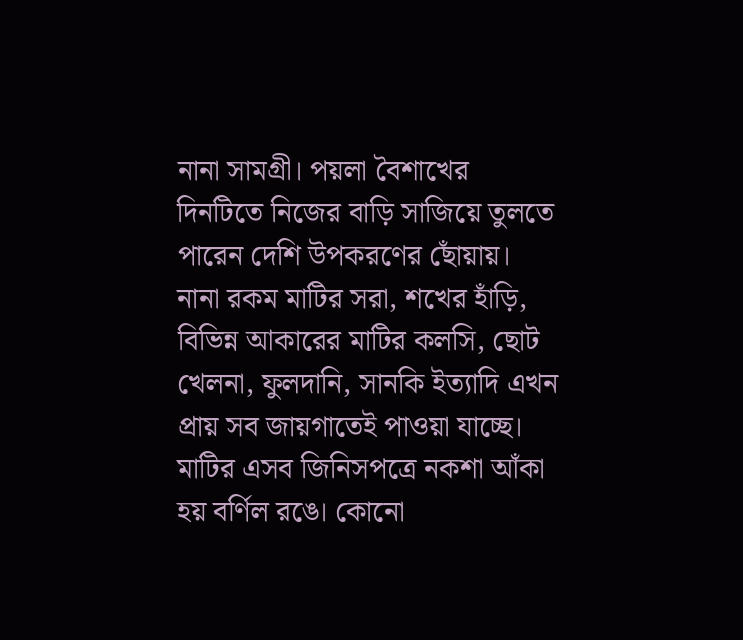নানা সামগ্রী। পয়লা বৈশাখের দিনটিতে নিজের বাড়ি সাজিয়ে তুলতে পারেন দেশি উপকরণের ছোঁয়ায়। নানা রকম মাটির সরা, শখের হাঁড়ি, বিভিন্ন আকারের মাটির কলসি, ছোট খেলনা, ফুলদানি, সানকি ইত্যাদি এখন প্রায় সব জায়গাতেই পাওয়া যাচ্ছে। মাটির এসব জিনিসপত্রে নকশা আঁকা হয় বর্ণিল রঙে। কোনো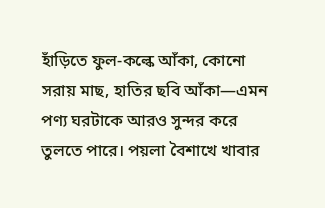হাঁড়িতে ফুল-কল্কে আঁকা, কোনো সরায় মাছ, হাতির ছবি আঁকা—এমন পণ্য ঘরটাকে আরও সুন্দর করে তুলতে পারে। পয়লা বৈশাখে খাবার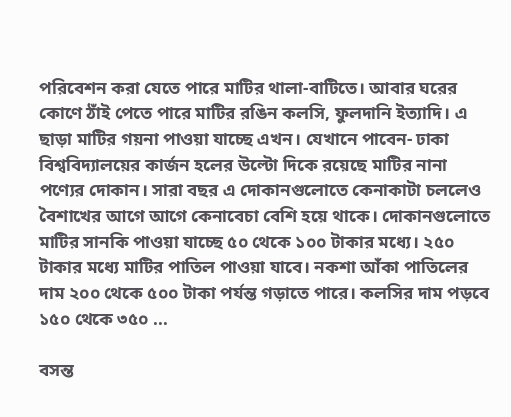পরিবেশন করা যেতে পারে মাটির থালা-বাটিতে। আবার ঘরের কোণে ঠাঁই পেতে পারে মাটির রঙিন কলসি, ফুলদানি ইত্যাদি। এ ছাড়া মাটির গয়না পাওয়া যাচ্ছে এখন। যেখানে পাবেন- ঢাকা বিশ্ববিদ্যালয়ের কার্জন হলের উল্টো দিকে রয়েছে মাটির নানা পণ্যের দোকান। সারা বছর এ দোকানগুলোতে কেনাকাটা চললেও বৈশাখের আগে আগে কেনাবেচা বেশি হয়ে থাকে। দোকানগুলোতে মাটির সানকি পাওয়া যাচ্ছে ৫০ থেকে ১০০ টাকার মধ্যে। ২৫০ টাকার মধ্যে মাটির পাতিল পাওয়া যাবে। নকশা আঁকা পাতিলের দাম ২০০ থেকে ৫০০ টাকা পর্যন্ত গড়াতে পারে। কলসির দাম পড়বে ১৫০ থেকে ৩৫০ ...

বসন্ত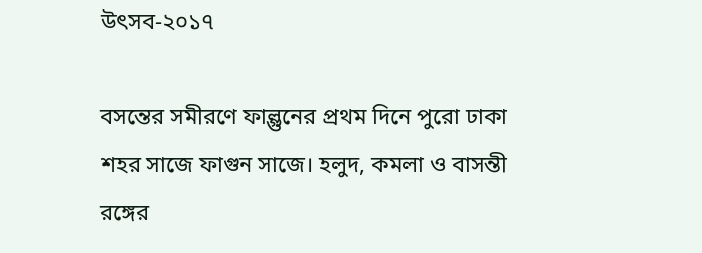উৎসব-২০১৭

বসন্তের সমীরণে ফাল্গুনের প্রথম দিনে পুরো ঢাকা শহর সাজে ফাগুন সাজে। হলুদ, কমলা ও বাসন্তী রঙ্গের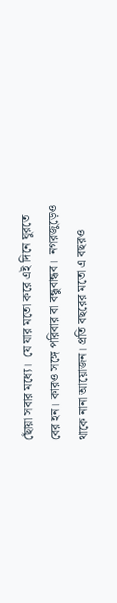ছোঁয়া সবার মধ্যে।  যে যার মতো করে এই দিনে ঘুরতে বের হন। কারও সঙ্গে পরিবার বা বন্ধুবান্ধব।  নগরজুড়েও থাকে নানা আয়োজন। প্রতি বছরের মতো এ বছরও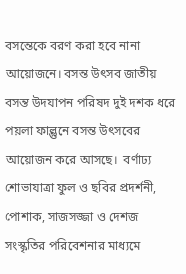বসন্তেকে বরণ করা হবে নানা আয়োজনে। বসন্ত উৎসব জাতীয় বসন্ত উদযাপন পরিষদ দুই দশক ধরে পয়লা ফাল্গুনে বসন্ত উৎসবের আয়োজন করে আসছে।  বর্ণাঢ্য শোভাযাত্রা ফুল ও ছবির প্রদর্শনী, পোশাক, সাজসজ্জা ও দেশজ সংস্কৃতির পরিবেশনার মাধ্যমে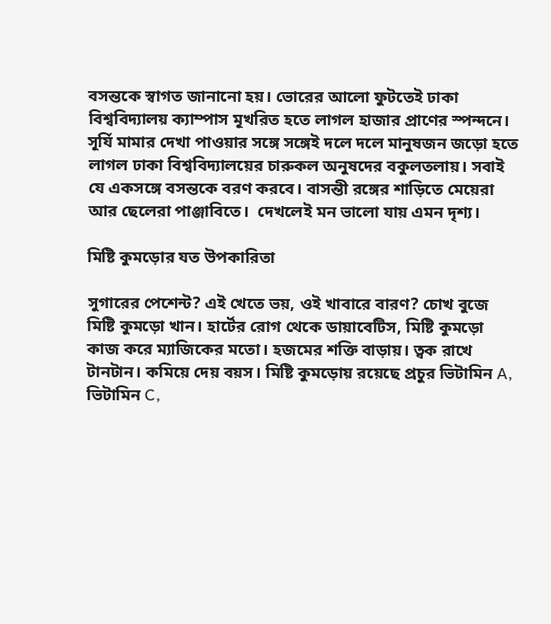বসন্তকে স্বাগত জানানো হয়। ভোরের আলো ফুটতেই ঢাকা বিশ্ববিদ্যালয় ক্যাম্পাস মূখরিত হতে লাগল হাজার প্রাণের স্পন্দনে।  সূর্যি মামার দেখা পাওয়ার সঙ্গে সঙ্গেই দলে দলে মানুষজন জড়ো হতে লাগল ঢাকা বিশ্ববিদ্যালয়ের চারুকল অনুষদের বকুলতলায়। সবাই যে একসঙ্গে বসন্তকে বরণ করবে। বাসন্তী রঙ্গের শাড়িতে মেয়েরা আর ছেলেরা পাঞ্জাবিতে।  দেখলেই মন ভালো যায় এমন দৃশ্য।

মিষ্টি কুমড়োর যত উপকারিতা

সুগারের পেশেন্ট? এই খেতে ভয়, ওই খাবারে বারণ? চোখ বুজে মিষ্টি কুমড়ো খান। হার্টের রোগ থেকে ডায়াবেটিস, মিষ্টি কুমড়ো কাজ করে ম্যাজিকের মতো। হজমের শক্তি বাড়ায়। ত্বক রাখে টানটান। কমিয়ে দেয় বয়স। মিষ্টি কুমড়োয় রয়েছে প্রচুর ভিটামিন A, ভিটামিন C,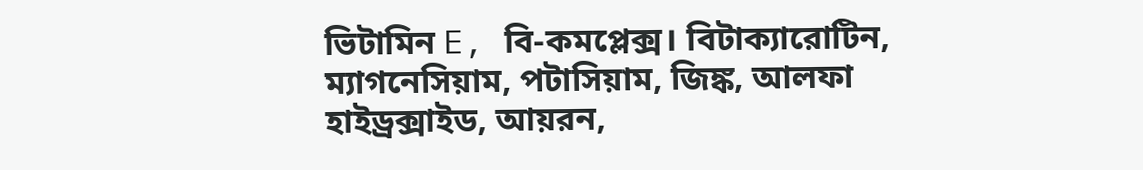ভিটামিন E, বি-কমপ্লেক্স। বিটাক্যারোটিন, ম্যাগনেসিয়াম, পটাসিয়াম, জিঙ্ক, আলফা হাইড্রক্সাইড, আয়রন,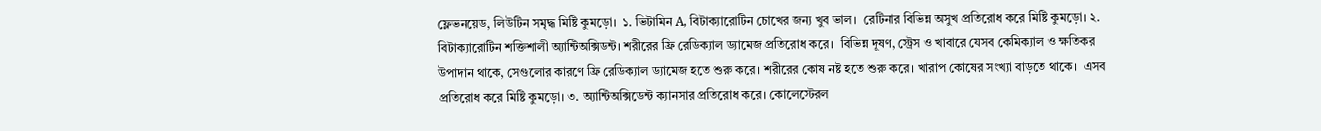ফ্লেভনয়েড, লিউটিন সমৃদ্ধ মিষ্টি কুমড়ো।  ১. ভিটামিন A, বিটাক্যারোটিন চোখের জন্য খুব ভাল।  রেটিনার বিভিন্ন অসুখ প্রতিরোধ করে মিষ্টি কুমড়ো। ২. বিটাক্যারোটিন শক্তিশালী অ্যান্টিঅক্সিডন্ট। শরীরের ফ্রি রেডিক্যাল ড্যামেজ প্রতিরোধ করে।  বিভিন্ন দূষণ, স্ট্রেস ও খাবারে যেসব কেমিক্যাল ও ক্ষতিকর উপাদান থাকে, সেগুলোর কারণে ফ্রি রেডিক্যাল ড্যামেজ হতে শুরু করে। শরীরের কোষ নষ্ট হতে শুরু করে। খারাপ কোষের সংখ্যা বাড়তে থাকে।  এসব প্রতিরোধ করে মিষ্টি কুমড়ো। ৩. অ্যান্টিঅক্সিডেন্ট ক্যানসার প্রতিরোধ করে। কোলেস্টেরল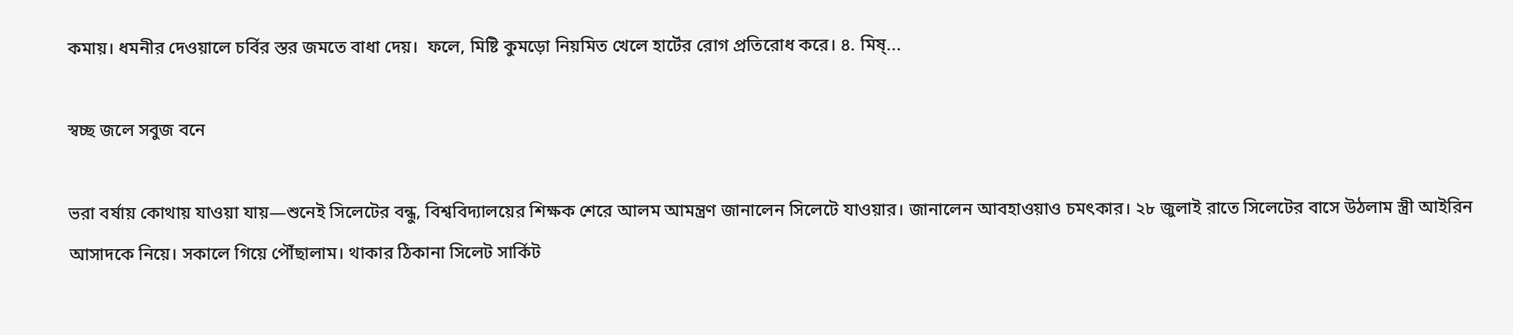কমায়। ধমনীর দেওয়ালে চর্বির স্তর জমতে বাধা দেয়।  ফলে, মিষ্টি কুমড়ো নিয়মিত খেলে হার্টের রোগ প্রতিরোধ করে। ৪. মিষ্...

স্বচ্ছ জলে সবুজ বনে

ভরা বর্ষায় কোথায় যাওয়া যায়—শুনেই সিলেটের বন্ধু, বিশ্ববিদ্যালয়ের শিক্ষক শেরে আলম আমন্ত্রণ জানালেন সিলেটে যাওয়ার। জানালেন আবহাওয়াও চমৎকার। ২৮ জুলাই রাতে সিলেটের বাসে উঠলাম স্ত্রী আইরিন আসাদকে নিয়ে। সকালে গিয়ে পৌঁছালাম। থাকার ঠিকানা সিলেট সার্কিট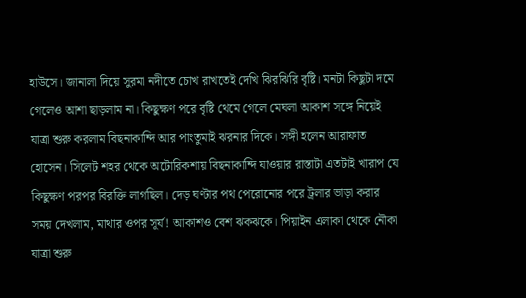হাউসে। জানালা দিয়ে সুরমা নদীতে চোখ রাখতেই দেখি ঝিরঝিরি বৃষ্টি। মনটা কিছুটা দমে গেলেও আশা ছাড়লাম না। কিছুক্ষণ পরে বৃষ্টি থেমে গেলে মেঘলা আকাশ সঙ্গে নিয়েই যাত্রা শুরু করলাম বিছনাকান্দি আর পাংতুমাই ঝরনার দিকে। সঙ্গী হলেন আরাফাত হোসেন। সিলেট শহর থেকে অটোরিকশায় বিছনাকান্দি যাওয়ার রাস্তাটা এতটাই খারাপ যে কিছুক্ষণ পরপর বিরক্তি লাগছিল। দেড় ঘণ্টার পথ পেরোনোর পরে ট্রলার ভাড়া করার সময় দেখলাম, মাথার ওপর সূর্য! আকাশও বেশ ঝকঝকে। পিয়াইন এলাকা থেকে নৌকা যাত্রা শুরু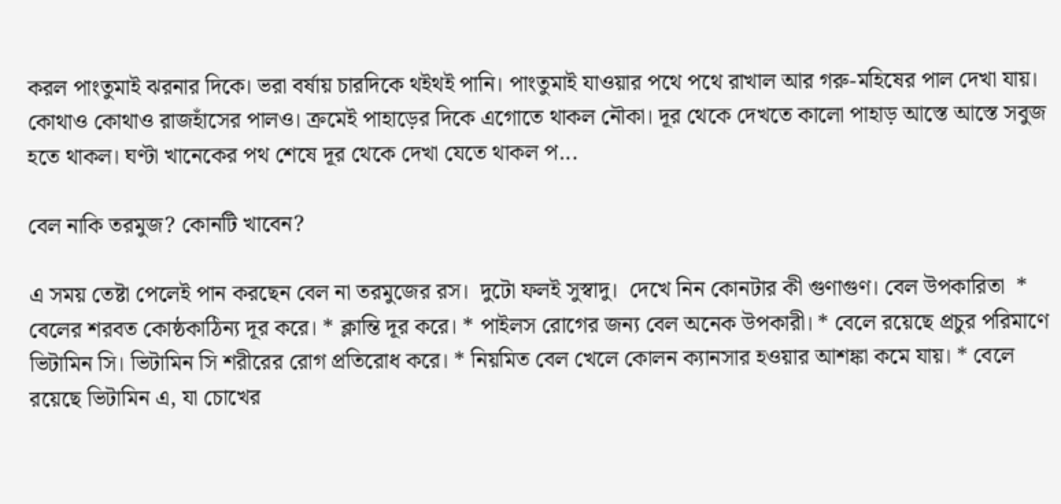করল পাংতুমাই ঝরনার দিকে। ভরা বর্ষায় চারদিকে থইথই পানি। পাংতুমাই যাওয়ার পথে পথে রাখাল আর গরু-মহিষের পাল দেখা যায়। কোথাও কোথাও রাজহাঁসের পালও। ক্রমেই পাহাড়ের দিকে এগোতে থাকল নৌকা। দূর থেকে দেখতে কালো পাহাড় আস্তে আস্তে সবুজ হতে থাকল। ঘণ্টা খানেকের পথ শেষে দূর থেকে দেখা যেতে থাকল প...

বেল নাকি তরমুজ? কোনটি খাবেন?

এ সময় তেষ্টা পেলেই পান করছেন বেল না তরমুজের রস।  দুটো ফলই সুস্বাদু।  দেখে নিন কোনটার কী গুণাগুণ। বেল উপকারিতা  * বেলের শরবত কোষ্ঠকাঠিন্য দূর করে। * ক্লান্তি দূর করে। * পাইলস রোগের জন্য বেল অনেক উপকারী। * বেলে রয়েছে প্রচুর পরিমাণে ভিটামিন সি। ভিটামিন সি শরীরের রোগ প্রতিরোধ করে। * নিয়মিত বেল খেলে কোলন ক্যানসার হওয়ার আশঙ্কা কমে যায়। * বেলে রয়েছে ভিটামিন এ, যা চোখের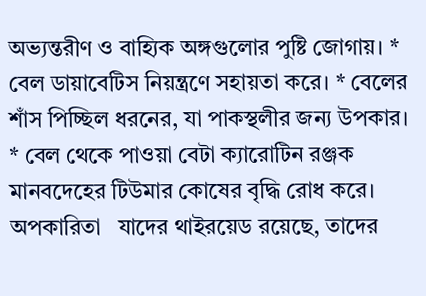অভ্যন্তরীণ ও বাহ্যিক অঙ্গগুলোর পুষ্টি জোগায়। * বেল ডায়াবেটিস নিয়ন্ত্রণে সহায়তা করে। * বেলের শাঁস পিচ্ছিল ধরনের, যা পাকস্থলীর জন্য উপকার। * বেল থেকে পাওয়া বেটা ক্যারোটিন রঞ্জক মানবদেহের টিউমার কোষের বৃদ্ধি রোধ করে। অপকারিতা   যাদের থাইরয়েড রয়েছে, তাদের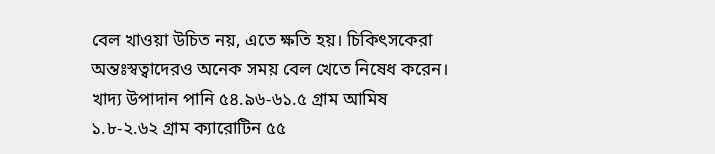বেল খাওয়া উচিত নয়, এতে ক্ষতি হয়। চিকিৎসকেরা অন্তঃস্বত্বাদেরও অনেক সময় বেল খেতে নিষেধ করেন। খাদ্য উপাদান পানি ৫৪.৯৬-৬১.৫ গ্রাম আমিষ ১.৮-২.৬২ গ্রাম ক্যারোটিন ৫৫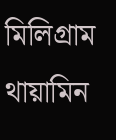মিলিগ্রাম থায়ামিন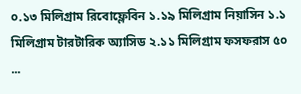০.১৩ মিলিগ্রাম রিবোফ্লেবিন ১.১৯ মিলিগ্রাম নিয়াসিন ১.১ মিলিগ্রাম টারটারিক অ্যাসিড ২.১১ মিলিগ্রাম ফসফরাস ৫০ ...